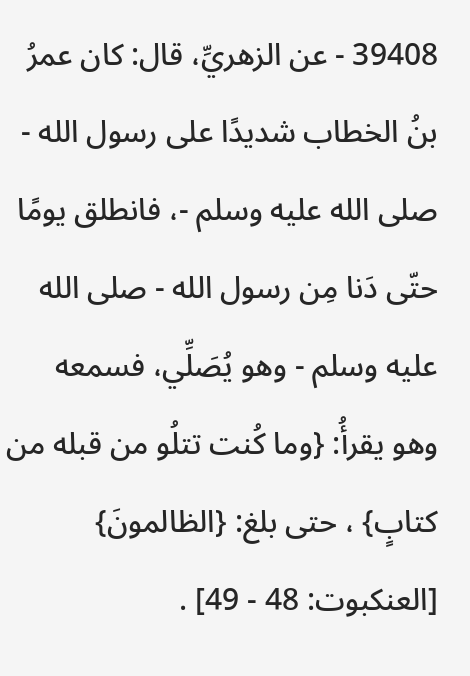39408 - عن الزهريِّ، قال: كان عمرُ بنُ الخطاب شديدًا على رسول الله - صلى الله عليه وسلم -، فانطلق يومًا حتّى دَنا مِن رسول الله - صلى الله عليه وسلم - وهو يُصَلِّي، فسمعه وهو يقرأُ: {وما كُنت تتلُو من قبله من كتابٍ} ، حتى بلغ: {الظالمونَ} [العنكبوت: 48 - 49] .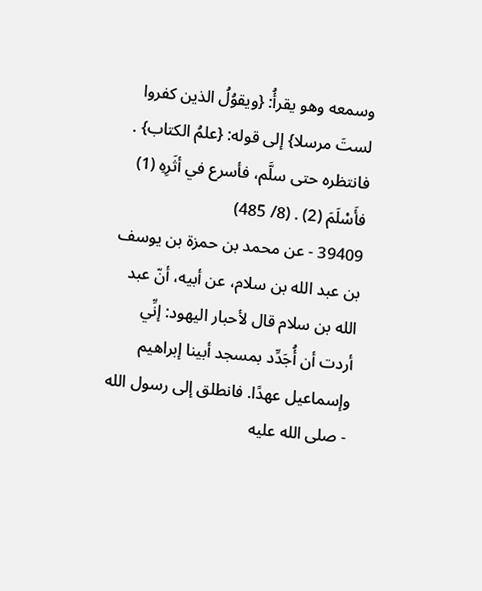وسمعه وهو يقرأُ: {ويقوُلُ الذين كفروا لستَ مرسلا} إلى قوله: {علمُ الكتاب} . فانتظره حتى سلَّم، فأسرع في أثَرِهِ (1) فأَسْلَمَ (2) . (8/ 485)
39409 - عن محمد بن حمزة بن يوسف بن عبد الله بن سلام، عن أبيه، أنّ عبد الله بن سلام قال لأحبار اليهود: إنِّي أردت أن أُجَدِّد بمسجد أبينا إبراهيم وإسماعيل عهدًا. فانطلق إلى رسول الله - صلى الله عليه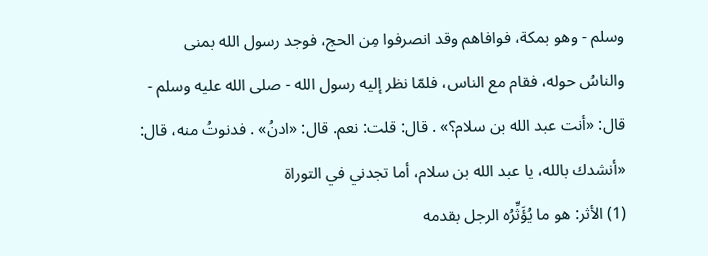وسلم - وهو بمكة، فوافاهم وقد انصرفوا مِن الحج، فوجد رسول الله بمنى والناسُ حوله، فقام مع الناس، فلمّا نظر إليه رسول الله - صلى الله عليه وسلم - قال: «أنت عبد الله بن سلام؟» . قال: قلت: نعم. قال: «ادنُ» . فدنوتُ منه، قال: «أنشدك بالله، يا عبد الله بن سلام، أما تجدني في التوراة
(1) الأثر: هو ما يُؤَثِّرُه الرجل بقدمه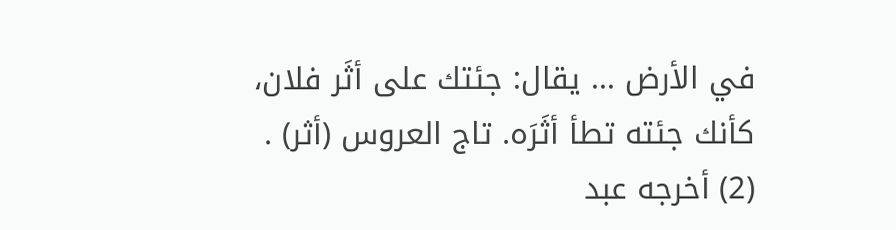في الأرض ... يقال: جئتك على أثَر فلان، كأنك جئته تطأ أثَرَه. تاج العروس (أثر) .
(2) أخرجه عبد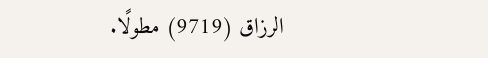الرزاق (9719) مطولًا.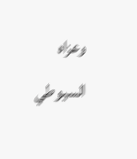وعزاه السيوطي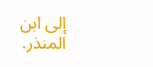إلى ابن المنذر.